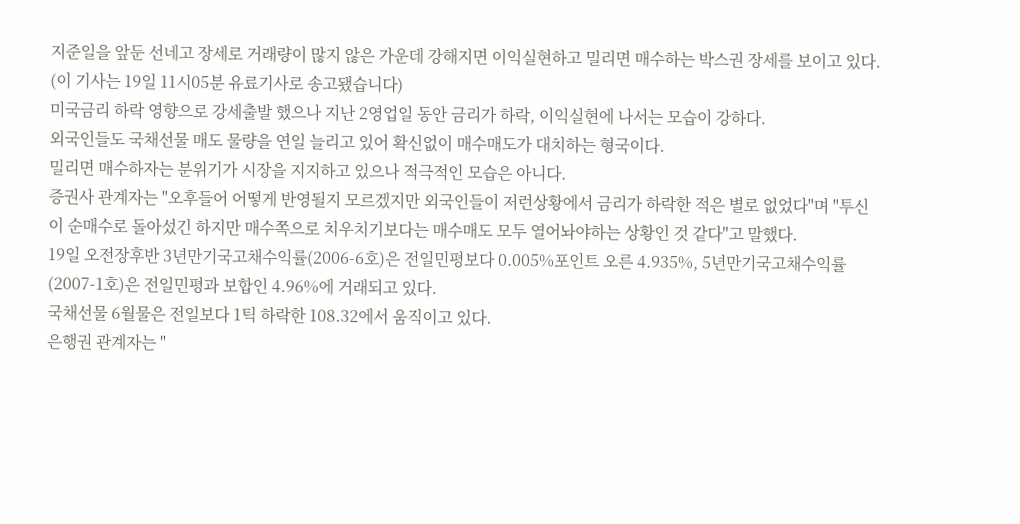지준일을 앞둔 선네고 장세로 거래량이 많지 않은 가운데 강해지면 이익실현하고 밀리면 매수하는 박스권 장세를 보이고 있다.
(이 기사는 19일 11시05분 유료기사로 송고됐습니다)
미국금리 하락 영향으로 강세출발 했으나 지난 2영업일 동안 금리가 하락, 이익실현에 나서는 모습이 강하다.
외국인들도 국채선물 매도 물량을 연일 늘리고 있어 확신없이 매수매도가 대치하는 형국이다.
밀리면 매수하자는 분위기가 시장을 지지하고 있으나 적극적인 모습은 아니다.
증권사 관계자는 "오후들어 어떻게 반영될지 모르겠지만 외국인들이 저런상황에서 금리가 하락한 적은 별로 없었다"며 "투신이 순매수로 돌아섰긴 하지만 매수쪽으로 치우치기보다는 매수매도 모두 열어놔야하는 상황인 것 같다"고 말했다.
19일 오전장후반 3년만기국고채수익률(2006-6호)은 전일민평보다 0.005%포인트 오른 4.935%, 5년만기국고채수익률(2007-1호)은 전일민평과 보합인 4.96%에 거래되고 있다.
국채선물 6월물은 전일보다 1틱 하락한 108.32에서 움직이고 있다.
은행권 관계자는 "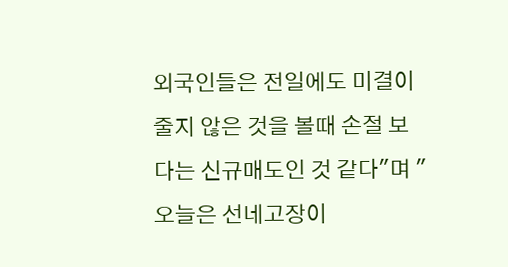외국인들은 전일에도 미결이 줄지 않은 것을 볼때 손절 보다는 신규매도인 것 같다"며 "오늘은 선네고장이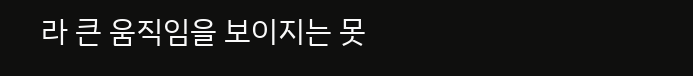라 큰 움직임을 보이지는 못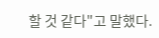할 것 같다"고 말했다.